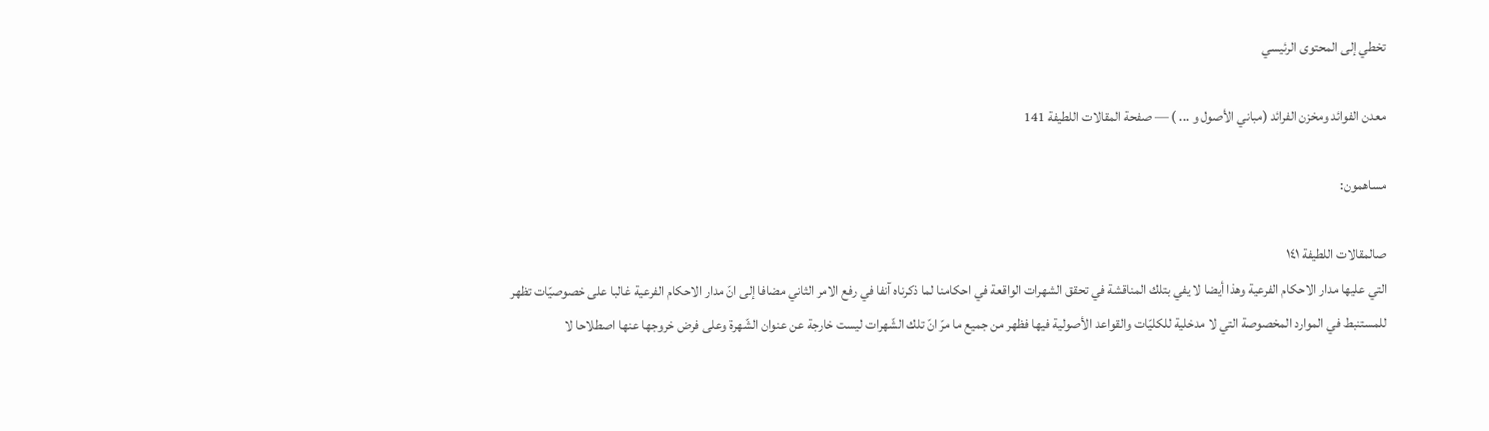تخطي إلى المحتوى الرئيسي

معدن الفوائد ومخزن الفرائد (مباني الأصول و ... ) — صفحة المقالات اللطيفة 141

مساهمون:

صالمقالات اللطيفة ١٤١
التي عليها مدار الاحكام الفرعية وهذا أيضا لا يفي بتلك المناقشة في تحقق الشهرات الواقعة في احكامنا لما ذكرناه آنفا في رفع الامر الثاني مضافا إلى انّ مدار الاحكام الفرعية غالبا على خصوصيّات تظهر للمستنبط في الموارد المخصوصة التي لا مدخلية للكليّات والقواعد الأصولية فيها فظهر من جميع ما مرّ انّ تلك الشّهرات ليست خارجة عن عنوان الشّهرة وعلى فرض خروجها عنها اصطلاحا لا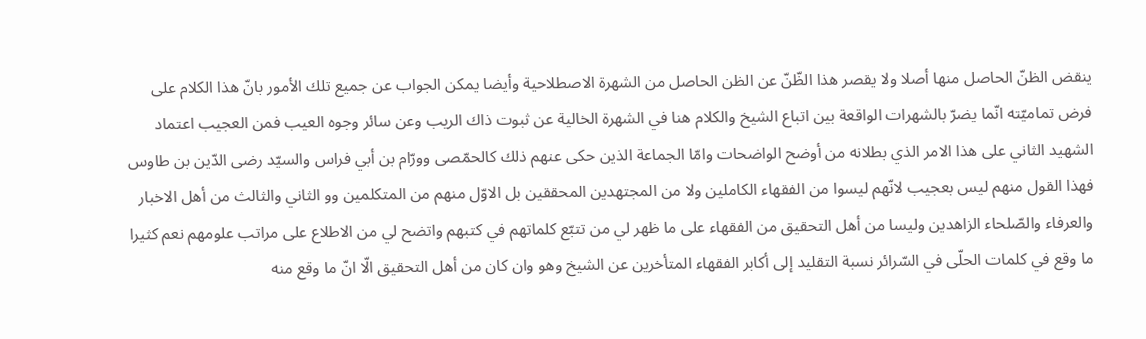ينقض الظنّ الحاصل منها أصلا ولا يقصر هذا الظّنّ عن الظن الحاصل من الشهرة الاصطلاحية وأيضا يمكن الجواب عن جميع تلك الأمور بانّ هذا الكلام على فرض تماميّته انّما يضرّ بالشهرات الواقعة بين اتباع الشيخ والكلام هنا في الشهرة الخالية عن ثبوت ذاك الريب وعن سائر وجوه العيب فمن العجيب اعتماد الشهيد الثاني على هذا الامر الذي بطلانه من أوضح الواضحات وامّا الجماعة الذين حكى عنهم ذلك كالحمّصى وورّام بن أبي فراس والسيّد رضى الدّين بن طاوس فهذا القول منهم ليس بعجيب لانّهم ليسوا من الفقهاء الكاملين ولا من المجتهدين المحققين بل الاوّل منهم من المتكلمين وو الثاني والثالث من أهل الاخبار والعرفاء والصّلحاء الزاهدين وليسا من أهل التحقيق من الفقهاء على ما ظهر لي من تتبّع كلماتهم في كتبهم واتضح لي من الاطلاع على مراتب علومهم نعم كثيرا ما وقع في كلمات الحلّى في السّرائر نسبة التقليد إلى أكابر الفقهاء المتأخرين عن الشيخ وهو وان كان من أهل التحقيق الّا انّ ما وقع منه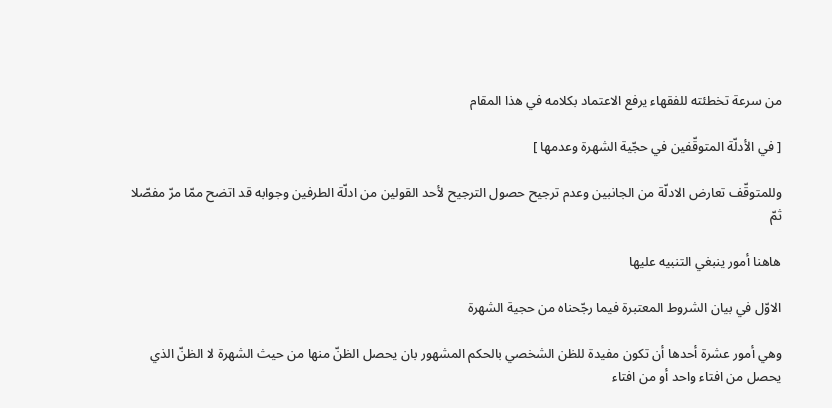من سرعة تخطئته للفقهاء يرفع الاعتماد بكلامه في هذا المقام

[ في الأدلّة المتوقّفين في حجّية الشهرة وعدمها ]

وللمتوقّف تعارض الادلّة من الجانبين وعدم ترجيح حصول الترجيح لأحد القولين من ادلّة الطرفين وجوابه قد اتضح ممّا مرّ مفصّلا ثمّ

هاهنا أمور ينبغي التنبيه عليها

الاوّل في بيان الشروط المعتبرة فيما رجّحناه من حجية الشهرة

وهي أمور عشرة أحدها أن تكون مفيدة للظن الشخصي بالحكم المشهور بان يحصل الظنّ منها من حيث الشهرة لا الظنّ الذي يحصل من افتاء واحد أو من افتاء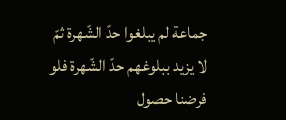جماعة لم يبلغوا حدّ الشّهرة ثمّ لا يزيد ببلوغهم حدّ الشّهرة فلو فرضنا حصول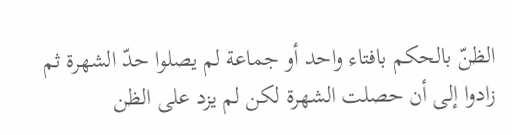الظنّ بالحكم بافتاء واحد أو جماعة لم يصلوا حدّ الشهرة ثم زادوا إلى أن حصلت الشهرة لكن لم يزد على الظن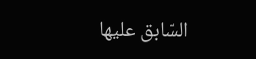السّابق عليها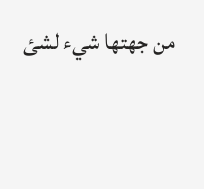من جهتها شيء لشئ